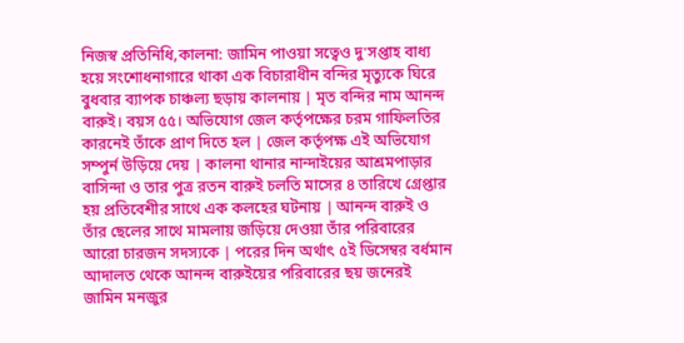নিজস্ব প্রতিনিধি,কালনা: জামিন পাওয়া সত্বেও দু'সপ্তাহ বাধ্য হয়ে সংশোধনাগারে থাকা এক বিচারাধীন বন্দির মৃত্যুকে ঘিরে বুধবার ব্যাপক চাঞ্চল্য ছড়ায় কালনায় | মৃত বন্দির নাম আনন্দ বারুই। বয়স ৫৫। অভিযোগ জেল কর্তৃপক্ষের চরম গাফিলতির কারনেই তাঁকে প্রাণ দিতে হল | জেল কর্তৃপক্ষ এই অভিযোগ সম্পুর্ন উড়িয়ে দেয় | কালনা থানার নান্দাইয়ের আশ্রমপাড়ার বাসিন্দা ও তার পুত্র রতন বারুই চলতি মাসের ৪ তারিখে গ্রেপ্তার হয় প্রতিবেশীর সাথে এক কলহের ঘটনায় | আনন্দ বারুই ও তাঁর ছেলের সাথে মামলায় জড়িয়ে দেওয়া তাঁর পরিবারের আরো চারজন সদস্যকে | পরের দিন অর্থাৎ ৫ই ডিসেম্বর বর্ধমান আদালত থেকে আনন্দ বারুইয়ের পরিবারের ছয় জনেরই জামিন মনজুর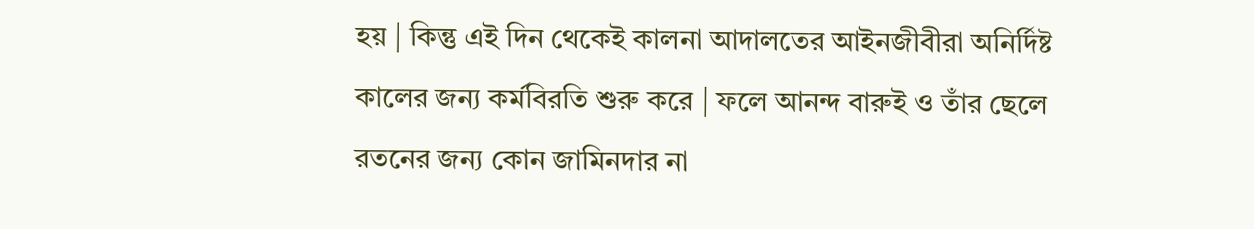হয় | কিন্তু এই দিন থেকেই কালনা আদালতের আইনজীবীরা অনির্দিষ্ট কালের জন্য কর্মবিরতি শুরু করে | ফলে আনন্দ বারুই ও তাঁর ছেলে রতনের জন্য কোন জামিনদার না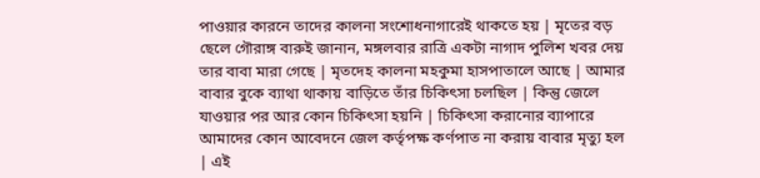পাওয়ার কারনে তাদের কালনা সংশোধনাগারেই থাকতে হয় | মৃতের বড় ছেলে গৌরাঙ্গ বারুই জানান, মঙ্গলবার রাত্রি একটা নাগাদ পুলিশ খবর দেয় তার বাবা মারা গেছে | মৃতদেহ কালনা মহকুমা হাসপাতালে আছে | আমার বাবার বুকে ব্যাথা থাকায় বাড়িতে তাঁর চিকিৎসা চলছিল | কিন্তু জেলে যাওয়ার পর আর কোন চিকিৎসা হয়নি | চিকিৎসা করানোর ব্যাপারে আমাদের কোন আবেদনে জেল কর্তৃপক্ষ কর্ণপাত না করায় বাবার মৃত্যু হল | এই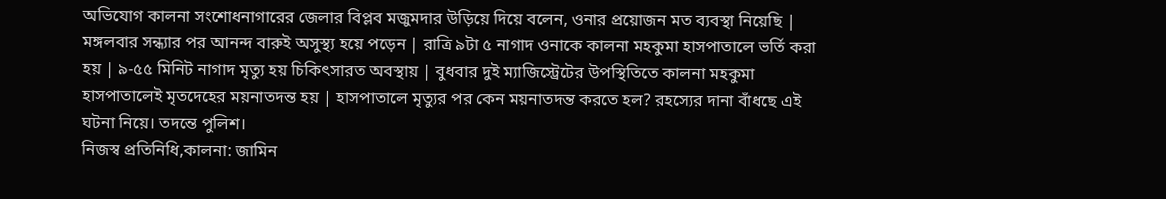অভিযোগ কালনা সংশোধনাগারের জেলার বিপ্লব মজুমদার উড়িয়ে দিয়ে বলেন, ওনার প্রয়োজন মত ব্যবস্থা নিয়েছি | মঙ্গলবার সন্ধ্যার পর আনন্দ বারুই অসুস্থ্য হয়ে পড়েন | রাত্রি ৯টা ৫ নাগাদ ওনাকে কালনা মহকুমা হাসপাতালে ভর্তি করা হয় | ৯-৫৫ মিনিট নাগাদ মৃত্যু হয় চিকিৎসারত অবস্থায় | বুধবার দুই ম্যাজিস্ট্রেটের উপস্থিতিতে কালনা মহকুমা হাসপাতালেই মৃতদেহের ময়নাতদন্ত হয় | হাসপাতালে মৃত্যুর পর কেন ময়নাতদন্ত করতে হল? রহস্যের দানা বাঁধছে এই ঘটনা নিয়ে। তদন্তে পুলিশ।
নিজস্ব প্রতিনিধি,কালনা: জামিন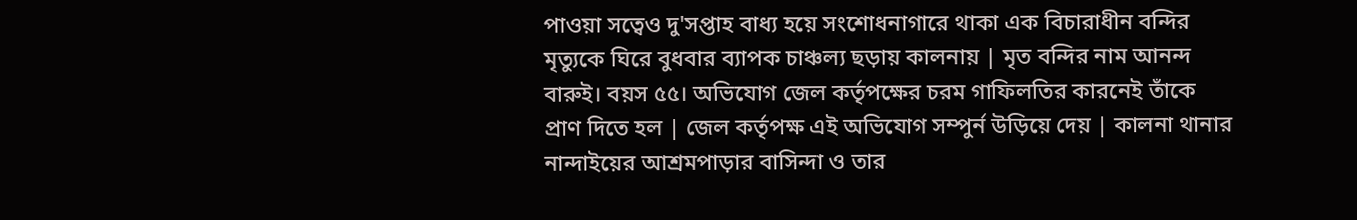পাওয়া সত্বেও দু'সপ্তাহ বাধ্য হয়ে সংশোধনাগারে থাকা এক বিচারাধীন বন্দির মৃত্যুকে ঘিরে বুধবার ব্যাপক চাঞ্চল্য ছড়ায় কালনায় | মৃত বন্দির নাম আনন্দ বারুই। বয়স ৫৫। অভিযোগ জেল কর্তৃপক্ষের চরম গাফিলতির কারনেই তাঁকে প্রাণ দিতে হল | জেল কর্তৃপক্ষ এই অভিযোগ সম্পুর্ন উড়িয়ে দেয় | কালনা থানার নান্দাইয়ের আশ্রমপাড়ার বাসিন্দা ও তার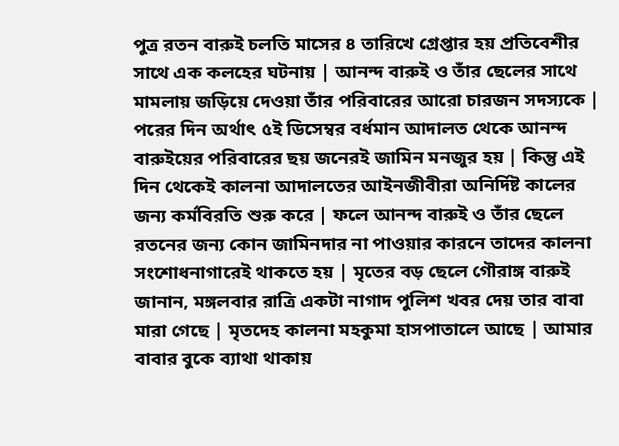পুত্র রতন বারুই চলতি মাসের ৪ তারিখে গ্রেপ্তার হয় প্রতিবেশীর সাথে এক কলহের ঘটনায় | আনন্দ বারুই ও তাঁর ছেলের সাথে মামলায় জড়িয়ে দেওয়া তাঁর পরিবারের আরো চারজন সদস্যকে | পরের দিন অর্থাৎ ৫ই ডিসেম্বর বর্ধমান আদালত থেকে আনন্দ বারুইয়ের পরিবারের ছয় জনেরই জামিন মনজুর হয় | কিন্তু এই দিন থেকেই কালনা আদালতের আইনজীবীরা অনির্দিষ্ট কালের জন্য কর্মবিরতি শুরু করে | ফলে আনন্দ বারুই ও তাঁর ছেলে রতনের জন্য কোন জামিনদার না পাওয়ার কারনে তাদের কালনা সংশোধনাগারেই থাকতে হয় | মৃতের বড় ছেলে গৌরাঙ্গ বারুই জানান, মঙ্গলবার রাত্রি একটা নাগাদ পুলিশ খবর দেয় তার বাবা মারা গেছে | মৃতদেহ কালনা মহকুমা হাসপাতালে আছে | আমার বাবার বুকে ব্যাথা থাকায়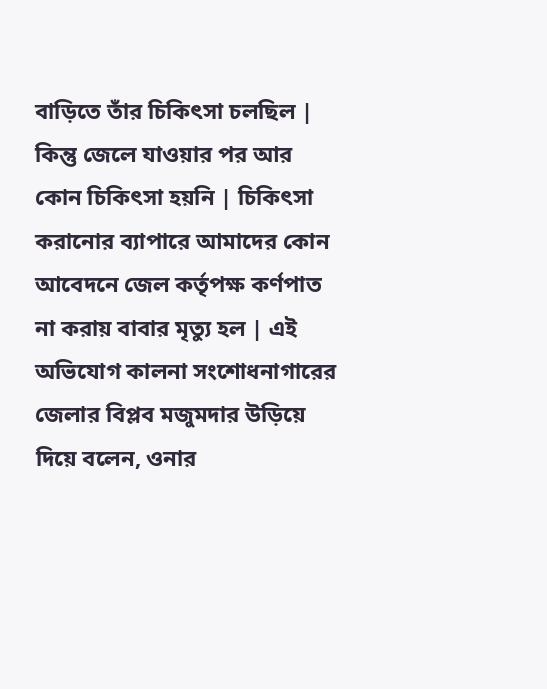বাড়িতে তাঁর চিকিৎসা চলছিল | কিন্তু জেলে যাওয়ার পর আর কোন চিকিৎসা হয়নি | চিকিৎসা করানোর ব্যাপারে আমাদের কোন আবেদনে জেল কর্তৃপক্ষ কর্ণপাত না করায় বাবার মৃত্যু হল | এই অভিযোগ কালনা সংশোধনাগারের জেলার বিপ্লব মজুমদার উড়িয়ে দিয়ে বলেন, ওনার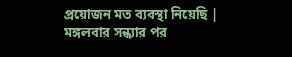প্রয়োজন মত ব্যবস্থা নিয়েছি | মঙ্গলবার সন্ধ্যার পর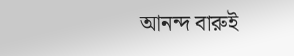আনন্দ বারুই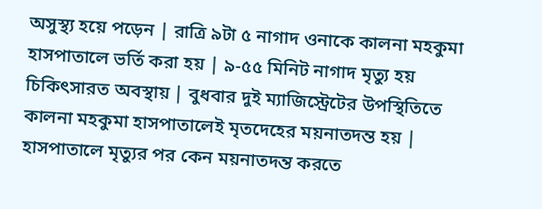অসুস্থ্য হয়ে পড়েন | রাত্রি ৯টা ৫ নাগাদ ওনাকে কালনা মহকুমা হাসপাতালে ভর্তি করা হয় | ৯-৫৫ মিনিট নাগাদ মৃত্যু হয় চিকিৎসারত অবস্থায় | বুধবার দুই ম্যাজিস্ট্রেটের উপস্থিতিতে কালনা মহকুমা হাসপাতালেই মৃতদেহের ময়নাতদন্ত হয় | হাসপাতালে মৃত্যুর পর কেন ময়নাতদন্ত করতে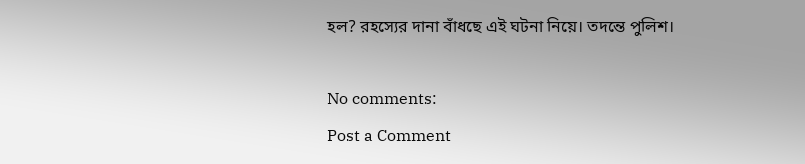হল? রহস্যের দানা বাঁধছে এই ঘটনা নিয়ে। তদন্তে পুলিশ।

No comments:
Post a Comment